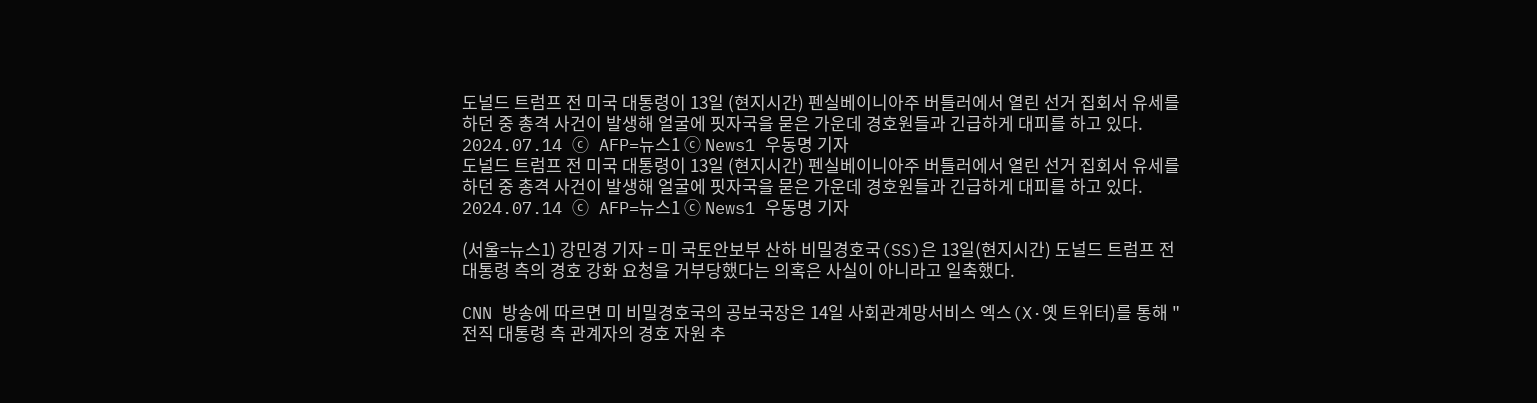도널드 트럼프 전 미국 대통령이 13일 (현지시간) 펜실베이니아주 버틀러에서 열린 선거 집회서 유세를 하던 중 총격 사건이 발생해 얼굴에 핏자국을 묻은 가운데 경호원들과 긴급하게 대피를 하고 있다. 2024.07.14 ⓒ AFP=뉴스1 ⓒ News1 우동명 기자
도널드 트럼프 전 미국 대통령이 13일 (현지시간) 펜실베이니아주 버틀러에서 열린 선거 집회서 유세를 하던 중 총격 사건이 발생해 얼굴에 핏자국을 묻은 가운데 경호원들과 긴급하게 대피를 하고 있다. 2024.07.14 ⓒ AFP=뉴스1 ⓒ News1 우동명 기자

(서울=뉴스1) 강민경 기자 = 미 국토안보부 산하 비밀경호국(SS)은 13일(현지시간) 도널드 트럼프 전 대통령 측의 경호 강화 요청을 거부당했다는 의혹은 사실이 아니라고 일축했다.

CNN 방송에 따르면 미 비밀경호국의 공보국장은 14일 사회관계망서비스 엑스(X·옛 트위터)를 통해 "전직 대통령 측 관계자의 경호 자원 추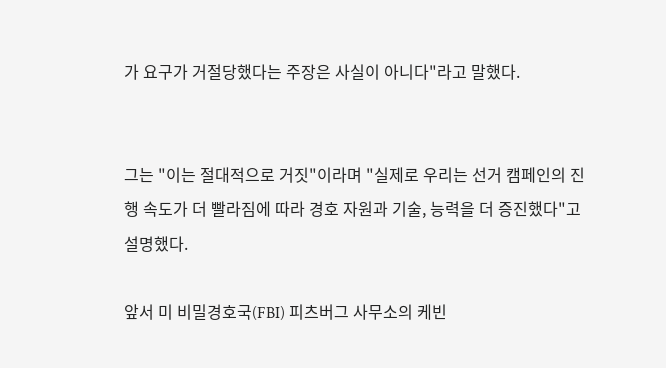가 요구가 거절당했다는 주장은 사실이 아니다"라고 말했다.


그는 "이는 절대적으로 거짓"이라며 "실제로 우리는 선거 캠페인의 진행 속도가 더 빨라짐에 따라 경호 자원과 기술, 능력을 더 증진했다"고 설명했다.

앞서 미 비밀경호국(FBI) 피츠버그 사무소의 케빈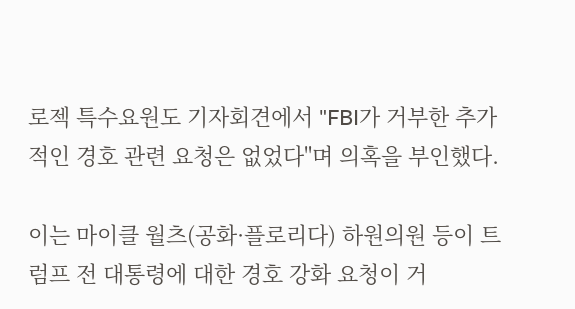로젝 특수요원도 기자회견에서 "FBI가 거부한 추가적인 경호 관련 요청은 없었다"며 의혹을 부인했다.

이는 마이클 월츠(공화·플로리다) 하원의원 등이 트럼프 전 대통령에 대한 경호 강화 요청이 거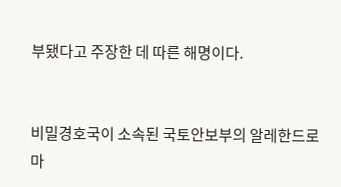부됐다고 주장한 데 따른 해명이다.


비밀경호국이 소속된 국토안보부의 알레한드로 마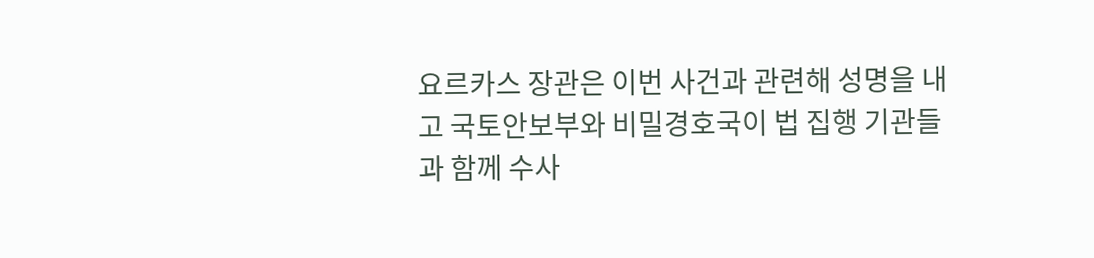요르카스 장관은 이번 사건과 관련해 성명을 내고 국토안보부와 비밀경호국이 법 집행 기관들과 함께 수사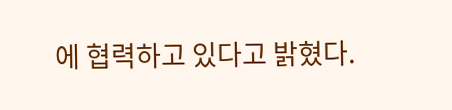에 협력하고 있다고 밝혔다.